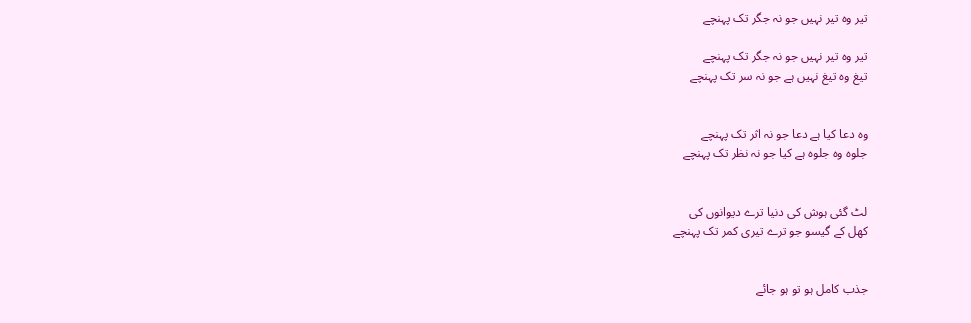تیر وہ تیر نہیں جو نہ جگر تک پہنچے

تیر وہ تیر نہیں جو نہ جگر تک پہنچے
تیغ وہ تیغ نہیں ہے جو نہ سر تک پہنچے


وہ دعا کیا ہے دعا جو نہ اثر تک پہنچے
جلوہ وہ جلوہ ہے کیا جو نہ نظر تک پہنچے


لٹ گئی ہوش کی دنیا ترے دیوانوں کی
کھل کے گیسو جو ترے تیری کمر تک پہنچے


جذب کامل ہو تو ہو جائے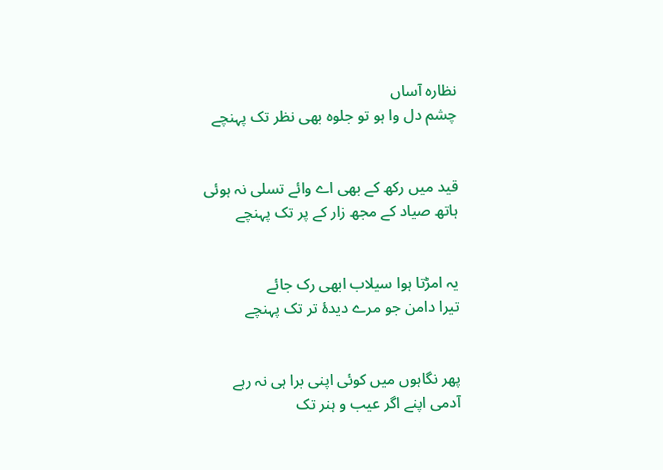نظارہ آساں
چشم دل وا ہو تو جلوہ بھی نظر تک پہنچے


قید میں رکھ کے بھی اے وائے تسلی نہ ہوئی
ہاتھ صیاد کے مجھ زار کے پر تک پہنچے


یہ امڑتا ہوا سیلاب ابھی رک جائے
تیرا دامن جو مرے دیدۂ تر تک پہنچے


پھر نگاہوں میں کوئی اپنی برا ہی نہ رہے
آدمی اپنے اگر عیب و ہنر تک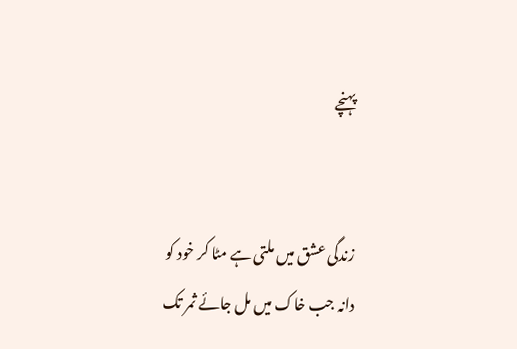پہنچے


زندگی عشق میں ملتی ہے مٹا کر خود کو
دانہ جب خاک میں مل جائے ثمر تک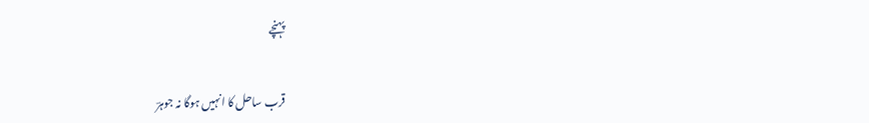پہنچے


قرب ساحل کا انہیں ہوگا نہ جوہرؔ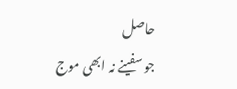حاصل
جو سفینے نہ ابھی موج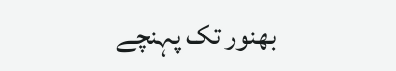بھنور تک پہنچے